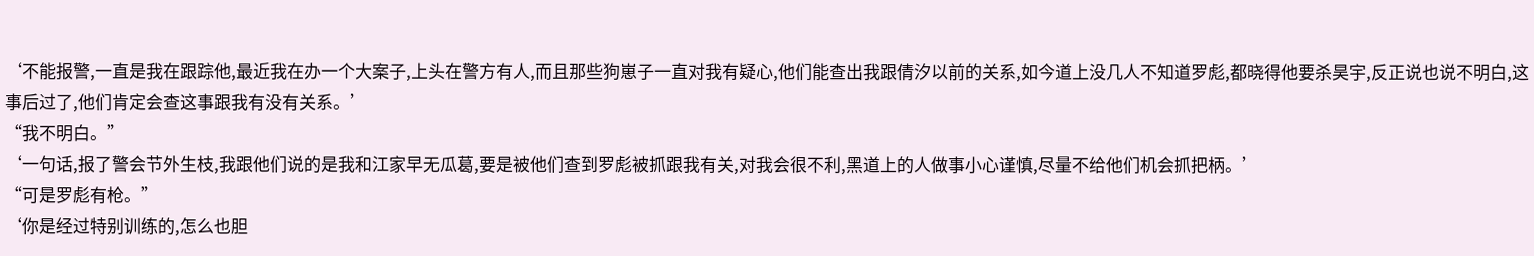‘不能报警,一直是我在跟踪他,最近我在办一个大案子,上头在警方有人,而且那些狗崽子一直对我有疑心,他们能查出我跟倩汐以前的关系,如今道上没几人不知道罗彪,都晓得他要杀昊宇,反正说也说不明白,这事后过了,他们肯定会查这事跟我有没有关系。’
“我不明白。”
‘一句话,报了警会节外生枝,我跟他们说的是我和江家早无瓜葛,要是被他们查到罗彪被抓跟我有关,对我会很不利,黑道上的人做事小心谨慎,尽量不给他们机会抓把柄。’
“可是罗彪有枪。”
‘你是经过特别训练的,怎么也胆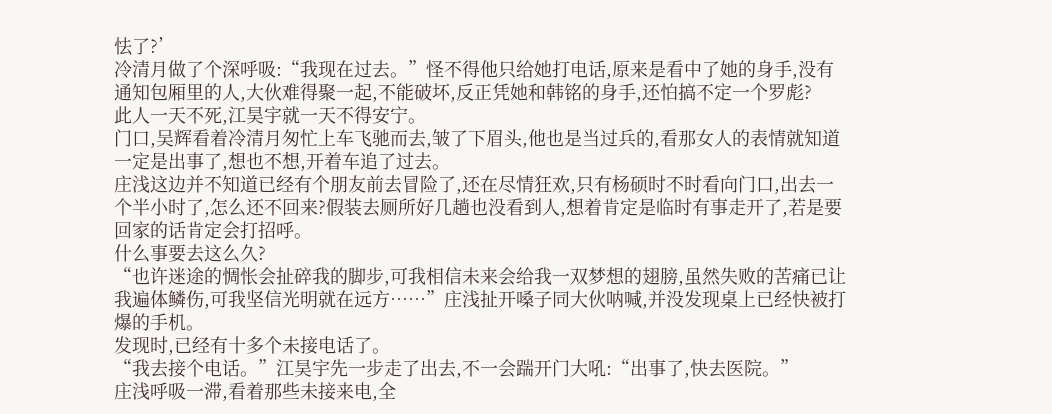怯了?’
冷清月做了个深呼吸:“我现在过去。”怪不得他只给她打电话,原来是看中了她的身手,没有通知包厢里的人,大伙难得聚一起,不能破坏,反正凭她和韩铭的身手,还怕搞不定一个罗彪?
此人一天不死,江昊宇就一天不得安宁。
门口,吴辉看着冷清月匆忙上车飞驰而去,皱了下眉头,他也是当过兵的,看那女人的表情就知道一定是出事了,想也不想,开着车追了过去。
庄浅这边并不知道已经有个朋友前去冒险了,还在尽情狂欢,只有杨硕时不时看向门口,出去一个半小时了,怎么还不回来?假装去厕所好几趟也没看到人,想着肯定是临时有事走开了,若是要回家的话肯定会打招呼。
什么事要去这么久?
“也许迷途的惆怅会扯碎我的脚步,可我相信未来会给我一双梦想的翅膀,虽然失败的苦痛已让我遍体鳞伤,可我坚信光明就在远方……”庄浅扯开嗓子同大伙呐喊,并没发现桌上已经快被打爆的手机。
发现时,已经有十多个未接电话了。
“我去接个电话。”江昊宇先一步走了出去,不一会踹开门大吼:“出事了,快去医院。”
庄浅呼吸一滞,看着那些未接来电,全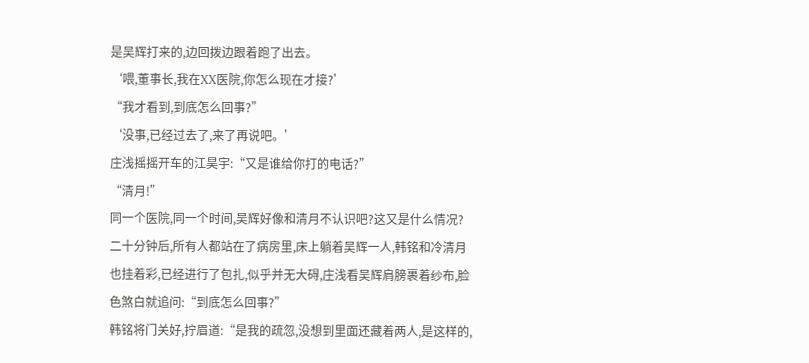是吴辉打来的,边回拨边跟着跑了出去。
‘喂,董事长,我在XX医院,你怎么现在才接?’
“我才看到,到底怎么回事?”
‘没事,已经过去了,来了再说吧。’
庄浅摇摇开车的江昊宇:“又是谁给你打的电话?”
“清月!”
同一个医院,同一个时间,吴辉好像和清月不认识吧?这又是什么情况?
二十分钟后,所有人都站在了病房里,床上躺着吴辉一人,韩铭和冷清月也挂着彩,已经进行了包扎,似乎并无大碍,庄浅看吴辉肩膀裹着纱布,脸色煞白就追问:“到底怎么回事?”
韩铭将门关好,拧眉道:“是我的疏忽,没想到里面还藏着两人,是这样的,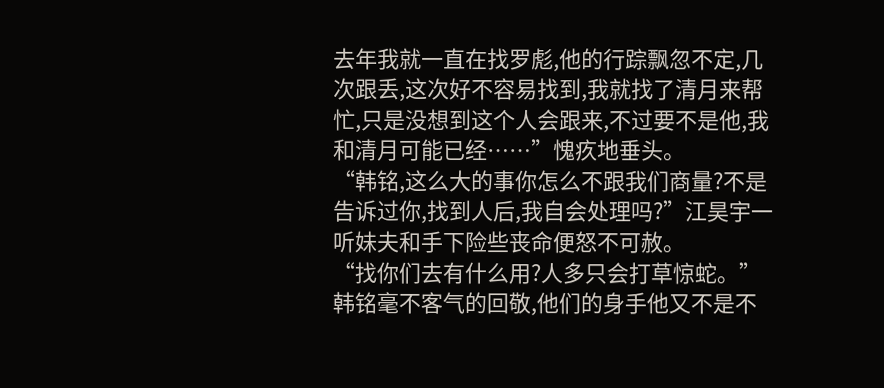去年我就一直在找罗彪,他的行踪飘忽不定,几次跟丢,这次好不容易找到,我就找了清月来帮忙,只是没想到这个人会跟来,不过要不是他,我和清月可能已经……”愧疚地垂头。
“韩铭,这么大的事你怎么不跟我们商量?不是告诉过你,找到人后,我自会处理吗?”江昊宇一听妹夫和手下险些丧命便怒不可赦。
“找你们去有什么用?人多只会打草惊蛇。”韩铭毫不客气的回敬,他们的身手他又不是不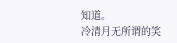知道。
冷清月无所谓的笑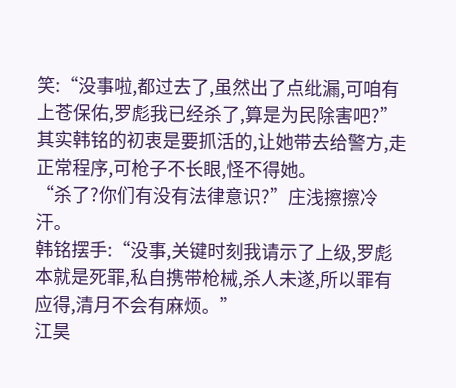笑:“没事啦,都过去了,虽然出了点纰漏,可咱有上苍保佑,罗彪我已经杀了,算是为民除害吧?”其实韩铭的初衷是要抓活的,让她带去给警方,走正常程序,可枪子不长眼,怪不得她。
“杀了?你们有没有法律意识?”庄浅擦擦冷汗。
韩铭摆手:“没事,关键时刻我请示了上级,罗彪本就是死罪,私自携带枪械,杀人未遂,所以罪有应得,清月不会有麻烦。”
江昊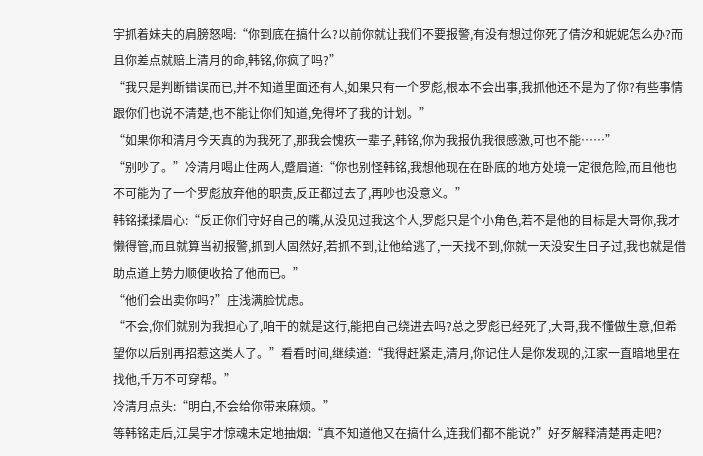宇抓着妹夫的肩膀怒喝:“你到底在搞什么?以前你就让我们不要报警,有没有想过你死了倩汐和妮妮怎么办?而且你差点就赔上清月的命,韩铭,你疯了吗?”
“我只是判断错误而已,并不知道里面还有人,如果只有一个罗彪,根本不会出事,我抓他还不是为了你?有些事情跟你们也说不清楚,也不能让你们知道,免得坏了我的计划。”
“如果你和清月今天真的为我死了,那我会愧疚一辈子,韩铭,你为我报仇我很感激,可也不能……”
“别吵了。”冷清月喝止住两人,蹙眉道:“你也别怪韩铭,我想他现在在卧底的地方处境一定很危险,而且他也不可能为了一个罗彪放弃他的职责,反正都过去了,再吵也没意义。”
韩铭揉揉眉心:“反正你们守好自己的嘴,从没见过我这个人,罗彪只是个小角色,若不是他的目标是大哥你,我才懒得管,而且就算当初报警,抓到人固然好,若抓不到,让他给逃了,一天找不到,你就一天没安生日子过,我也就是借助点道上势力顺便收拾了他而已。”
“他们会出卖你吗?”庄浅满脸忧虑。
“不会,你们就别为我担心了,咱干的就是这行,能把自己绕进去吗?总之罗彪已经死了,大哥,我不懂做生意,但希望你以后别再招惹这类人了。”看看时间,继续道:“我得赶紧走,清月,你记住人是你发现的,江家一直暗地里在找他,千万不可穿帮。”
冷清月点头:“明白,不会给你带来麻烦。”
等韩铭走后,江昊宇才惊魂未定地抽烟:“真不知道他又在搞什么,连我们都不能说?”好歹解释清楚再走吧?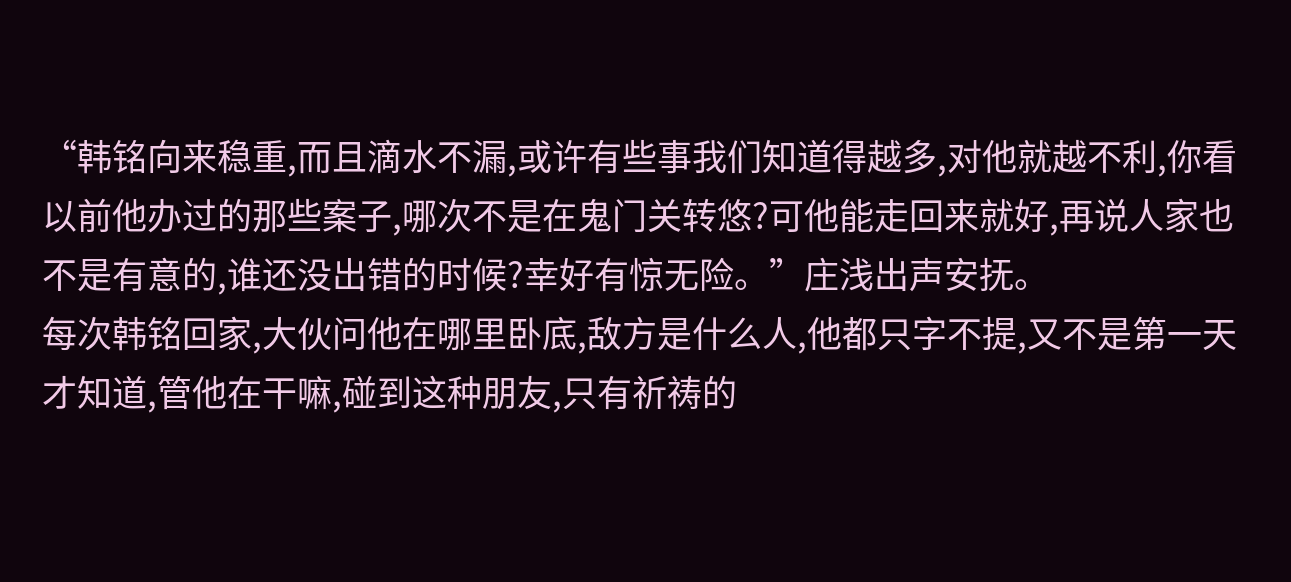“韩铭向来稳重,而且滴水不漏,或许有些事我们知道得越多,对他就越不利,你看以前他办过的那些案子,哪次不是在鬼门关转悠?可他能走回来就好,再说人家也不是有意的,谁还没出错的时候?幸好有惊无险。”庄浅出声安抚。
每次韩铭回家,大伙问他在哪里卧底,敌方是什么人,他都只字不提,又不是第一天才知道,管他在干嘛,碰到这种朋友,只有祈祷的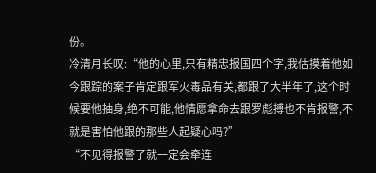份。
冷清月长叹:“他的心里,只有精忠报国四个字,我估摸着他如今跟踪的案子肯定跟军火毒品有关,都跟了大半年了,这个时候要他抽身,绝不可能,他情愿拿命去跟罗彪搏也不肯报警,不就是害怕他跟的那些人起疑心吗?”
“不见得报警了就一定会牵连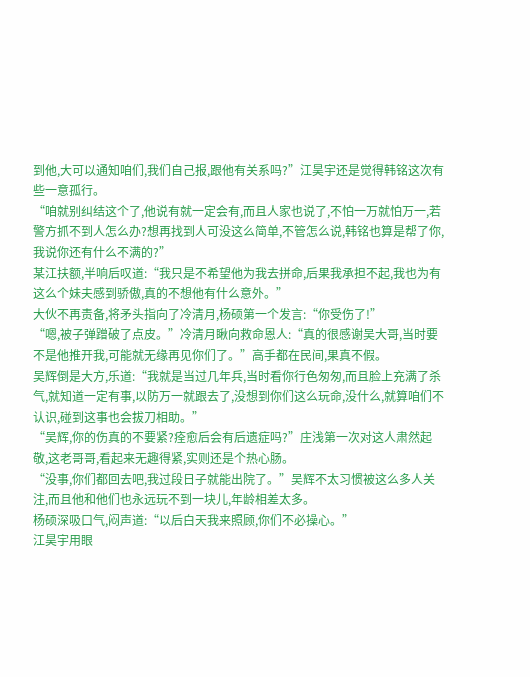到他,大可以通知咱们,我们自己报,跟他有关系吗?”江昊宇还是觉得韩铭这次有些一意孤行。
“咱就别纠结这个了,他说有就一定会有,而且人家也说了,不怕一万就怕万一,若警方抓不到人怎么办?想再找到人可没这么简单,不管怎么说,韩铭也算是帮了你,我说你还有什么不满的?”
某江扶额,半响后叹道:“我只是不希望他为我去拼命,后果我承担不起,我也为有这么个妹夫感到骄傲,真的不想他有什么意外。”
大伙不再责备,将矛头指向了冷清月,杨硕第一个发言:“你受伤了!”
“嗯,被子弹蹭破了点皮。”冷清月瞅向救命恩人:“真的很感谢吴大哥,当时要不是他推开我,可能就无缘再见你们了。”高手都在民间,果真不假。
吴辉倒是大方,乐道:“我就是当过几年兵,当时看你行色匆匆,而且脸上充满了杀气,就知道一定有事,以防万一就跟去了,没想到你们这么玩命,没什么,就算咱们不认识,碰到这事也会拔刀相助。”
“吴辉,你的伤真的不要紧?痊愈后会有后遗症吗?”庄浅第一次对这人肃然起敬,这老哥哥,看起来无趣得紧,实则还是个热心肠。
“没事,你们都回去吧,我过段日子就能出院了。”吴辉不太习惯被这么多人关注,而且他和他们也永远玩不到一块儿,年龄相差太多。
杨硕深吸口气,闷声道:“以后白天我来照顾,你们不必操心。”
江昊宇用眼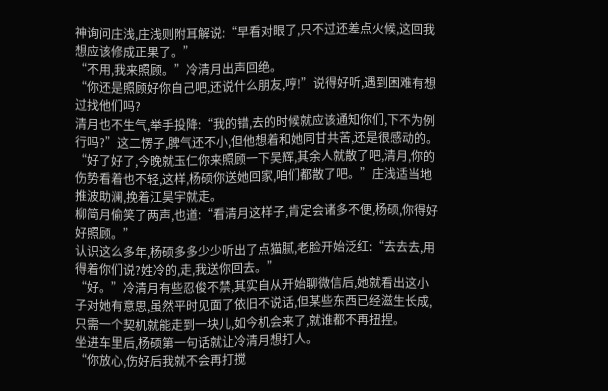神询问庄浅,庄浅则附耳解说:“早看对眼了,只不过还差点火候,这回我想应该修成正果了。”
“不用,我来照顾。”冷清月出声回绝。
“你还是照顾好你自己吧,还说什么朋友,哼!”说得好听,遇到困难有想过找他们吗?
清月也不生气,举手投降:“我的错,去的时候就应该通知你们,下不为例行吗?”这二愣子,脾气还不小,但他想着和她同甘共苦,还是很感动的。
“好了好了,今晚就玉仁你来照顾一下吴辉,其余人就散了吧,清月,你的伤势看着也不轻,这样,杨硕你送她回家,咱们都散了吧。”庄浅适当地推波助澜,挽着江昊宇就走。
柳简月偷笑了两声,也道:“看清月这样子,肯定会诸多不便,杨硕,你得好好照顾。”
认识这么多年,杨硕多多少少听出了点猫腻,老脸开始泛红:“去去去,用得着你们说?姓冷的,走,我送你回去。”
“好。”冷清月有些忍俊不禁,其实自从开始聊微信后,她就看出这小子对她有意思,虽然平时见面了依旧不说话,但某些东西已经滋生长成,只需一个契机就能走到一块儿,如今机会来了,就谁都不再扭捏。
坐进车里后,杨硕第一句话就让冷清月想打人。
“你放心,伤好后我就不会再打搅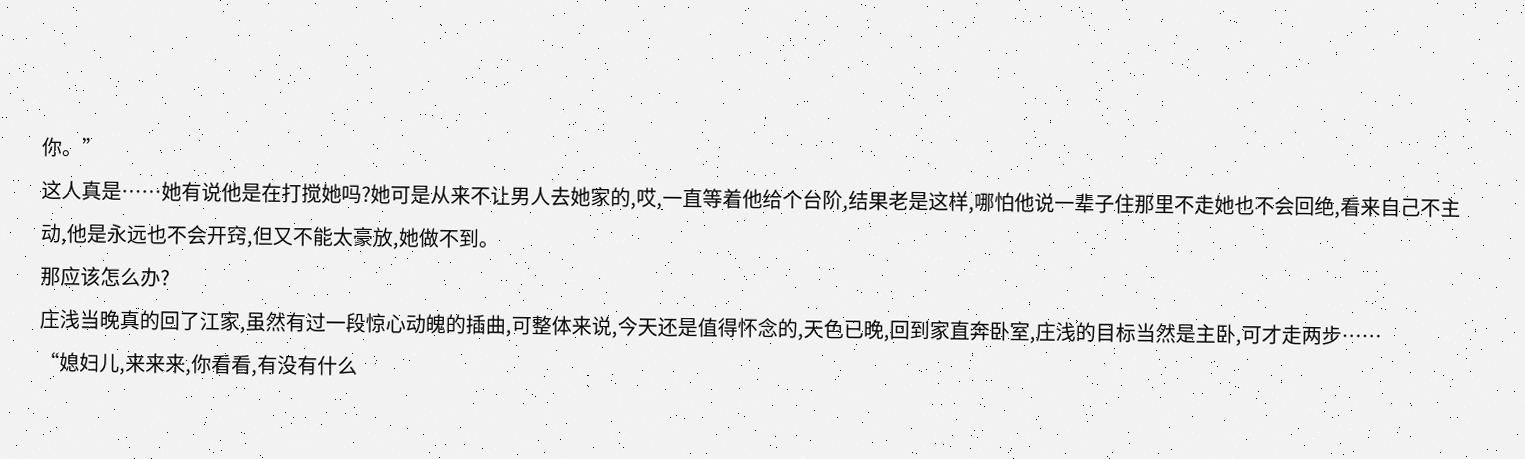你。”
这人真是……她有说他是在打搅她吗?她可是从来不让男人去她家的,哎,一直等着他给个台阶,结果老是这样,哪怕他说一辈子住那里不走她也不会回绝,看来自己不主动,他是永远也不会开窍,但又不能太豪放,她做不到。
那应该怎么办?
庄浅当晚真的回了江家,虽然有过一段惊心动魄的插曲,可整体来说,今天还是值得怀念的,天色已晚,回到家直奔卧室,庄浅的目标当然是主卧,可才走两步……
“媳妇儿,来来来,你看看,有没有什么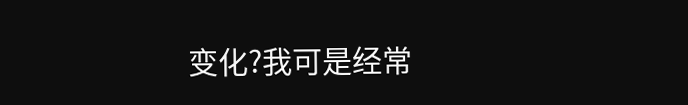变化?我可是经常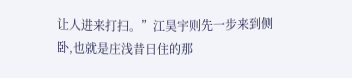让人进来打扫。”江昊宇则先一步来到侧卧,也就是庄浅昔日住的那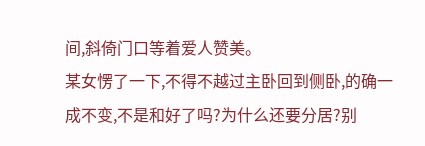间,斜倚门口等着爱人赞美。
某女愣了一下,不得不越过主卧回到侧卧,的确一成不变,不是和好了吗?为什么还要分居?别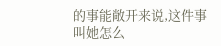的事能敞开来说,这件事叫她怎么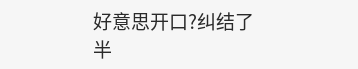好意思开口?纠结了半